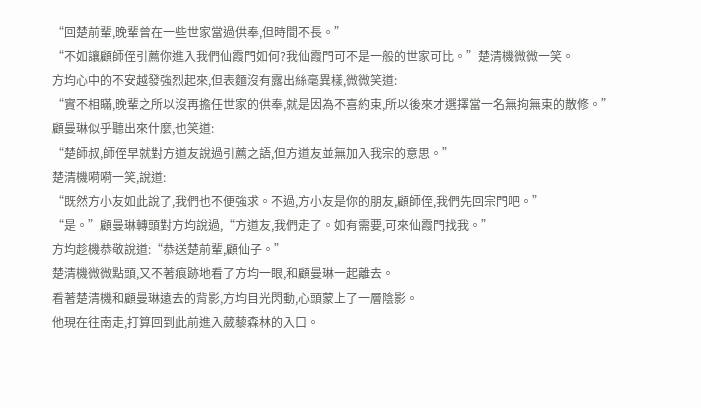“回楚前輩,晚輩曾在一些世家當過供奉,但時間不長。”
“不如讓顧師侄引薦你進入我們仙霞門如何?我仙霞門可不是一般的世家可比。”楚清機微微一笑。
方均心中的不安越發強烈起來,但表麵沒有露出絲毫異樣,微微笑道:
“實不相瞞,晚輩之所以沒再擔任世家的供奉,就是因為不喜約束,所以後來才選擇當一名無拘無束的散修。”
顧曼琳似乎聽出來什麼,也笑道:
“楚師叔,師侄早就對方道友說過引薦之語,但方道友並無加入我宗的意思。”
楚清機嗬嗬一笑,說道:
“既然方小友如此說了,我們也不便強求。不過,方小友是你的朋友,顧師侄,我們先回宗門吧。”
“是。”顧曼琳轉頭對方均說過,“方道友,我們走了。如有需要,可來仙霞門找我。”
方均趁機恭敬說道:“恭送楚前輩,顧仙子。”
楚清機微微點頭,又不著痕跡地看了方均一眼,和顧曼琳一起離去。
看著楚清機和顧曼琳遠去的背影,方均目光閃動,心頭蒙上了一層陰影。
他現在往南走,打算回到此前進入葳藜森林的入口。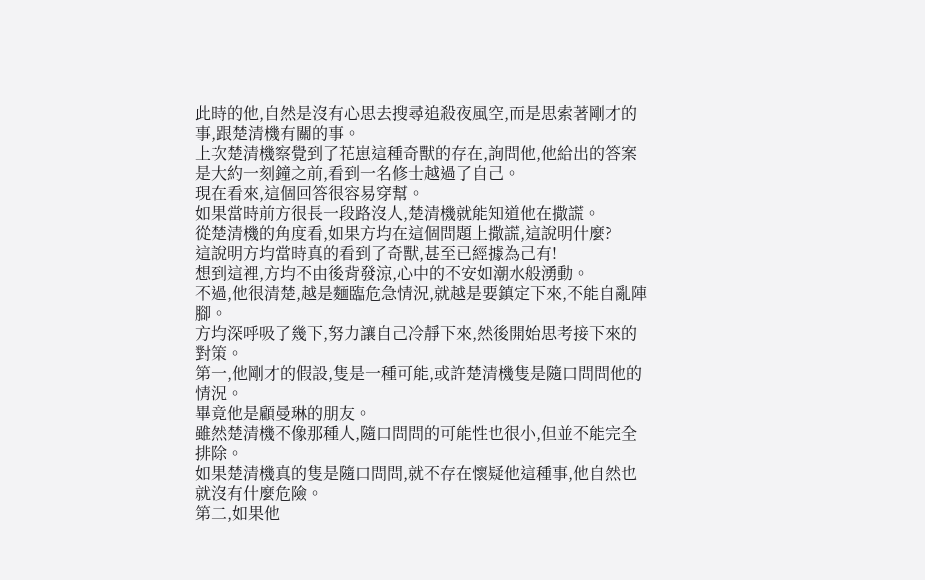此時的他,自然是沒有心思去搜尋追殺夜風空,而是思索著剛才的事,跟楚清機有關的事。
上次楚清機察覺到了花崽這種奇獸的存在,詢問他,他給出的答案是大約一刻鐘之前,看到一名修士越過了自己。
現在看來,這個回答很容易穿幫。
如果當時前方很長一段路沒人,楚清機就能知道他在撒謊。
從楚清機的角度看,如果方均在這個問題上撒謊,這說明什麼?
這說明方均當時真的看到了奇獸,甚至已經據為己有!
想到這裡,方均不由後背發涼,心中的不安如潮水般湧動。
不過,他很清楚,越是麵臨危急情況,就越是要鎮定下來,不能自亂陣腳。
方均深呼吸了幾下,努力讓自己冷靜下來,然後開始思考接下來的對策。
第一,他剛才的假設,隻是一種可能,或許楚清機隻是隨口問問他的情況。
畢竟他是顧曼琳的朋友。
雖然楚清機不像那種人,隨口問問的可能性也很小,但並不能完全排除。
如果楚清機真的隻是隨口問問,就不存在懷疑他這種事,他自然也就沒有什麼危險。
第二,如果他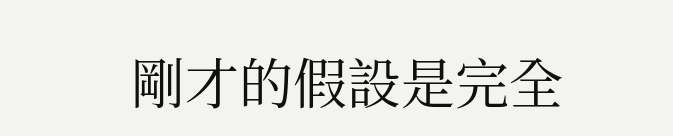剛才的假設是完全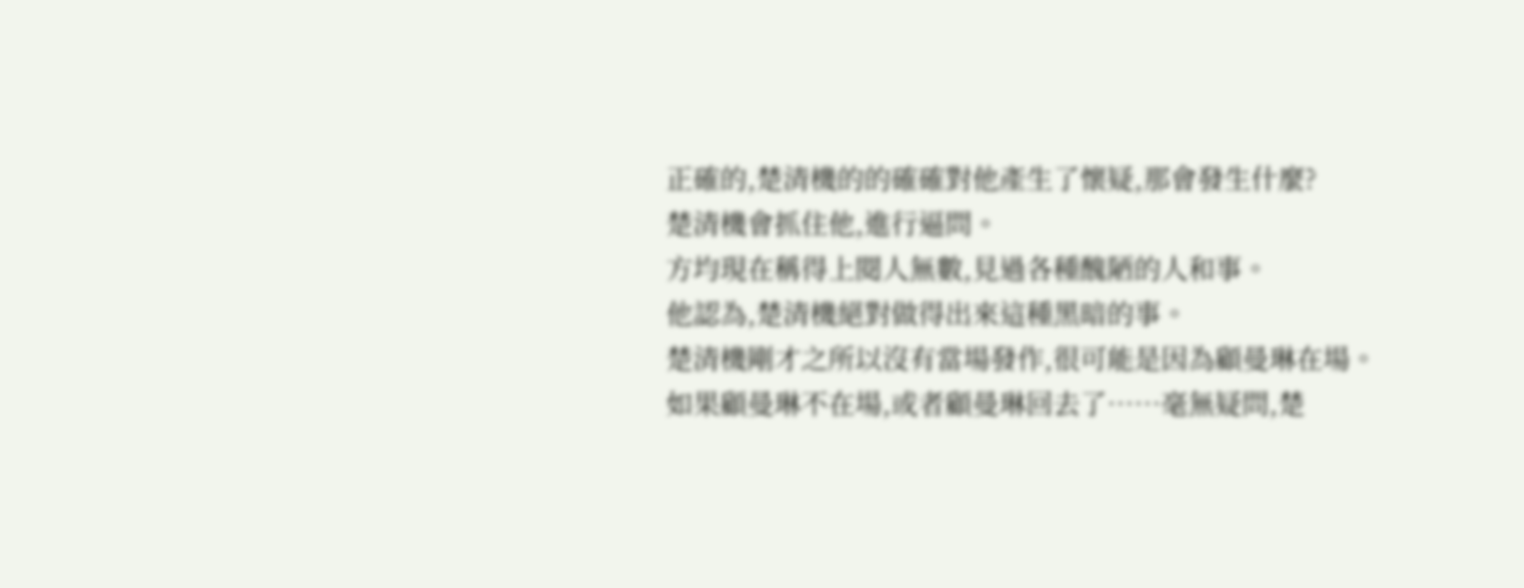正確的,楚清機的的確確對他產生了懷疑,那會發生什麼?
楚清機會抓住他,進行逼問。
方均現在稱得上閱人無數,見過各種醜陋的人和事。
他認為,楚清機絕對做得出來這種黑暗的事。
楚清機剛才之所以沒有當場發作,很可能是因為顧曼琳在場。
如果顧曼琳不在場,或者顧曼琳回去了……毫無疑問,楚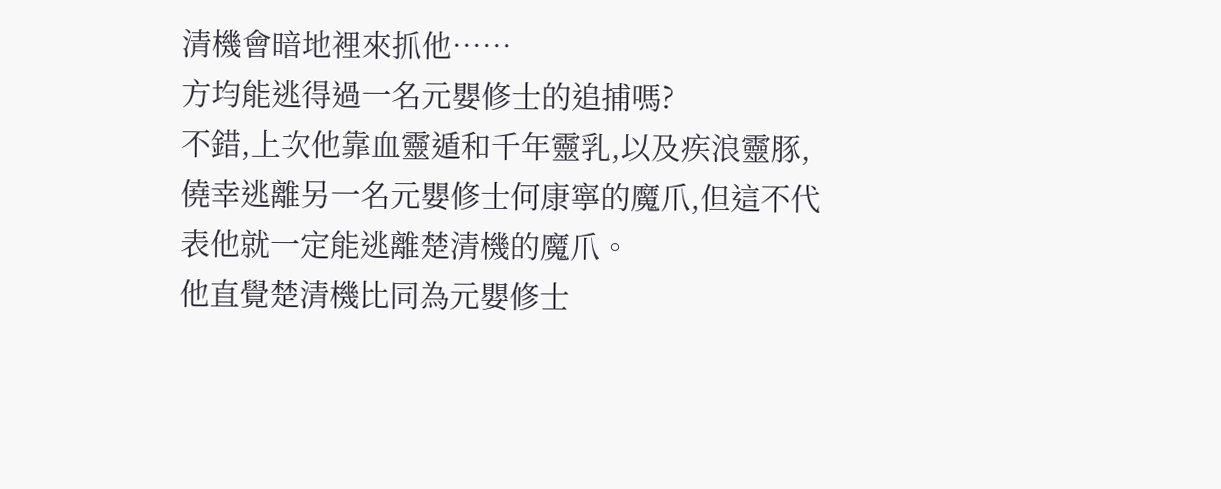清機會暗地裡來抓他……
方均能逃得過一名元嬰修士的追捕嗎?
不錯,上次他靠血靈遁和千年靈乳,以及疾浪靈豚,僥幸逃離另一名元嬰修士何康寧的魔爪,但這不代表他就一定能逃離楚清機的魔爪。
他直覺楚清機比同為元嬰修士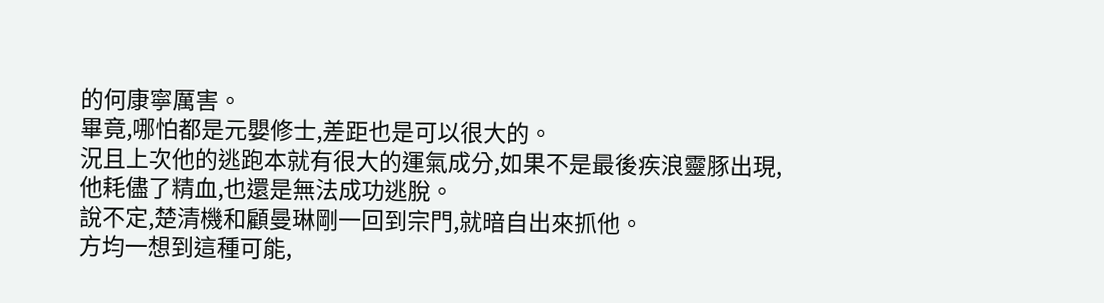的何康寧厲害。
畢竟,哪怕都是元嬰修士,差距也是可以很大的。
況且上次他的逃跑本就有很大的運氣成分,如果不是最後疾浪靈豚出現,他耗儘了精血,也還是無法成功逃脫。
說不定,楚清機和顧曼琳剛一回到宗門,就暗自出來抓他。
方均一想到這種可能,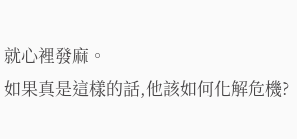就心裡發麻。
如果真是這樣的話,他該如何化解危機?